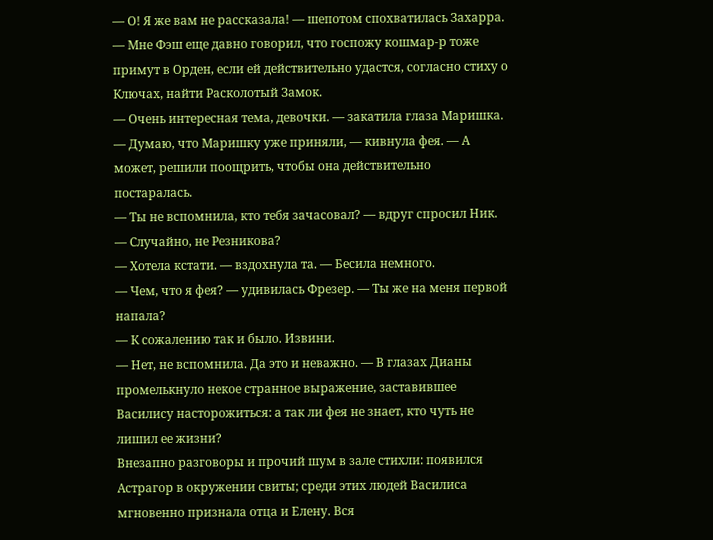— О! Я же вам не рассказала! — шепотом спохватилась Захарра. — Мне Фэш еще давно говорил, что госпожу кошмар-р тоже примут в Орден, если ей действительно удастся, согласно стиху о Ключах, найти Расколотый Замок.
— Очень интересная тема, девочки. — закатила глаза Маришка.
— Думаю, что Маришку уже приняли, — кивнула фея. — А может, решили поощрить, чтобы она действительно постаралась.
— Ты не вспомнила, кто тебя зачасовал? — вдруг спросил Ник. — Случайно, не Резникова?
— Хотела кстати. — вздохнула та. — Бесила немного.
— Чем, что я фея? — удивилась Фрезер. — Ты же на меня первой напала?
— К сожалению так и было. Извини.
— Нет, не вспомнила. Да это и неважно. — В глазах Дианы промелькнуло некое странное выражение, заставившее Василису насторожиться: а так ли фея не знает, кто чуть не лишил ее жизни?
Внезапно разговоры и прочий шум в зале стихли: появился Астрагор в окружении свиты; среди этих людей Василиса мгновенно признала отца и Елену. Вся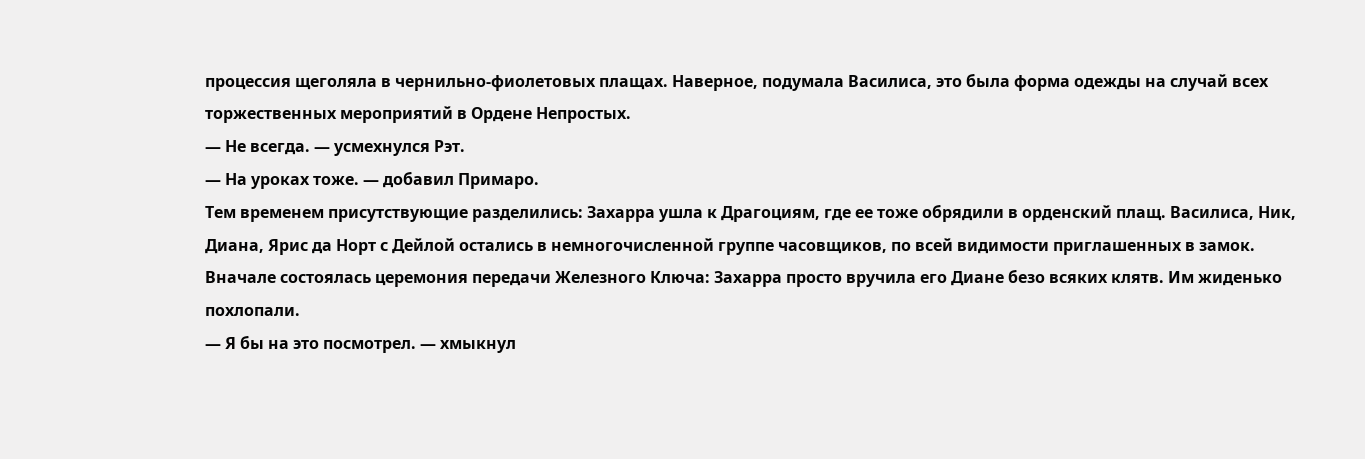процессия щеголяла в чернильно-фиолетовых плащах. Наверное, подумала Василиса, это была форма одежды на случай всех торжественных мероприятий в Ордене Непростых.
— Не всегда. — усмехнулся Рэт.
— На уроках тоже. — добавил Примаро.
Тем временем присутствующие разделились: Захарра ушла к Драгоциям, где ее тоже обрядили в орденский плащ. Василиса, Ник, Диана, Ярис да Норт с Дейлой остались в немногочисленной группе часовщиков, по всей видимости приглашенных в замок.
Вначале состоялась церемония передачи Железного Ключа: Захарра просто вручила его Диане безо всяких клятв. Им жиденько похлопали.
— Я бы на это посмотрел. — хмыкнул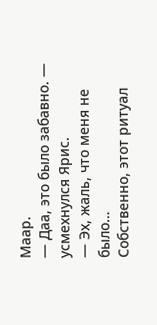Маар.
— Даа, это было забавно. — усмехнулся Ярис.
— Эх, жаль, что меня не было…
Собственно, этот ритуал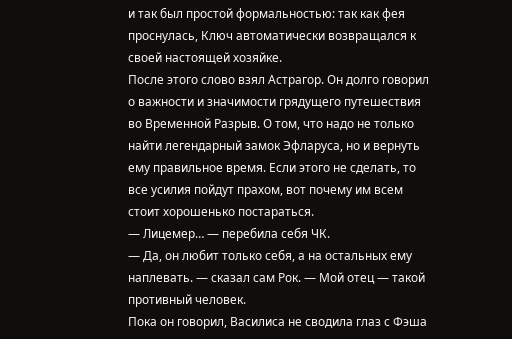и так был простой формальностью: так как фея проснулась, Ключ автоматически возвращался к своей настоящей хозяйке.
После этого слово взял Астрагор. Он долго говорил о важности и значимости грядущего путешествия во Временной Разрыв. О том, что надо не только найти легендарный замок Эфларуса, но и вернуть ему правильное время. Если этого не сделать, то все усилия пойдут прахом, вот почему им всем стоит хорошенько постараться.
— Лицемер… — перебила себя ЧК.
— Да, он любит только себя, а на остальных ему наплевать. — сказал сам Рок. — Мой отец — такой противный человек.
Пока он говорил, Василиса не сводила глаз с Фэша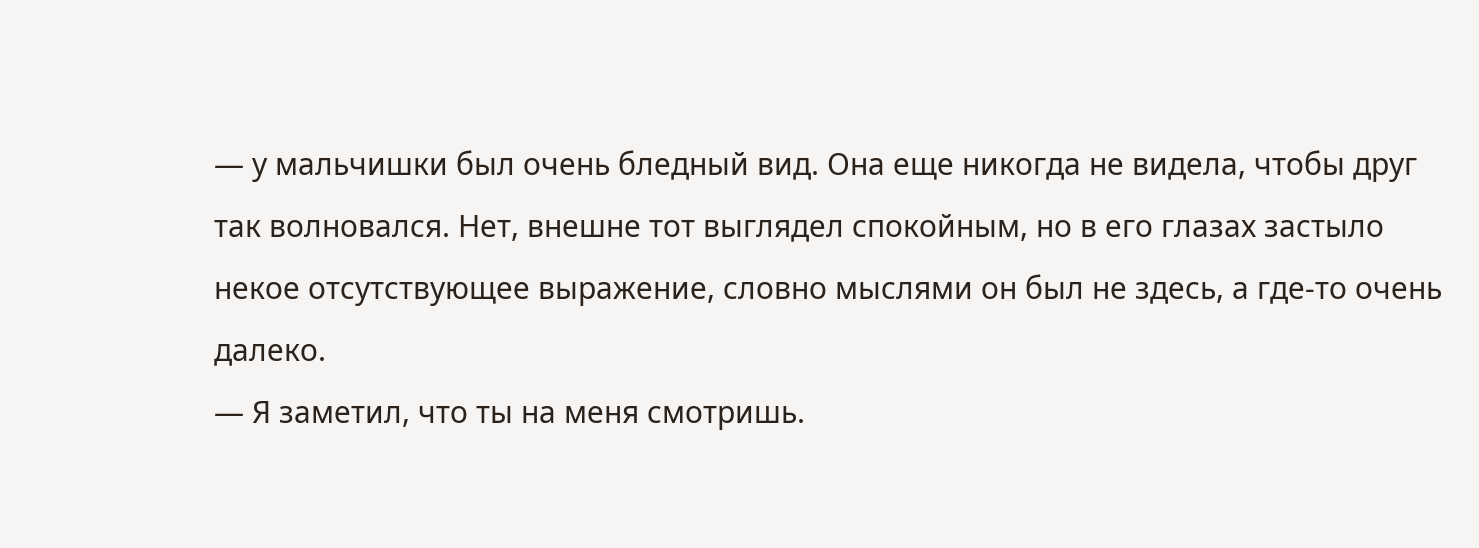— у мальчишки был очень бледный вид. Она еще никогда не видела, чтобы друг так волновался. Нет, внешне тот выглядел спокойным, но в его глазах застыло некое отсутствующее выражение, словно мыслями он был не здесь, а где-то очень далеко.
— Я заметил, что ты на меня смотришь.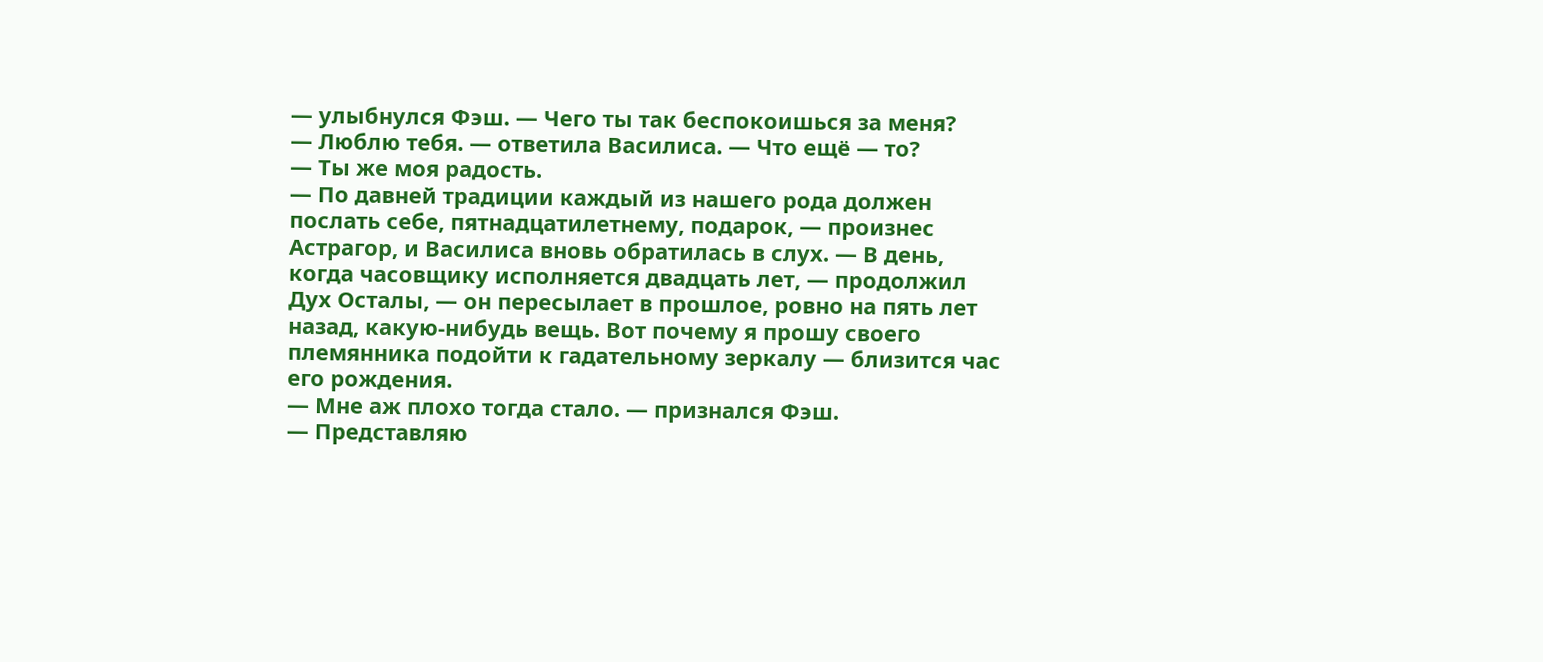— улыбнулся Фэш. — Чего ты так беспокоишься за меня?
— Люблю тебя. — ответила Василиса. — Что ещё — то?
— Ты же моя радость.
— По давней традиции каждый из нашего рода должен послать себе, пятнадцатилетнему, подарок, — произнес Астрагор, и Василиса вновь обратилась в слух. — В день, когда часовщику исполняется двадцать лет, — продолжил Дух Осталы, — он пересылает в прошлое, ровно на пять лет назад, какую-нибудь вещь. Вот почему я прошу своего племянника подойти к гадательному зеркалу — близится час его рождения.
— Мне аж плохо тогда стало. — признался Фэш.
— Представляю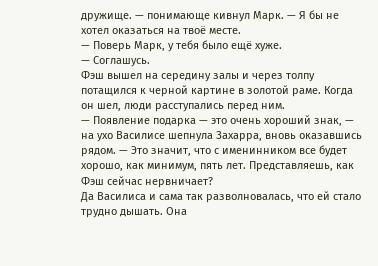дружище. — понимающе кивнул Марк. — Я бы не хотел оказаться на твоё месте.
— Поверь Марк, у тебя было ещё хуже.
— Соглашусь.
Фэш вышел на середину залы и через толпу потащился к черной картине в золотой раме. Когда он шел, люди расступались перед ним.
— Появление подарка — это очень хороший знак, — на ухо Василисе шепнула Захарра, вновь оказавшись рядом. — Это значит, что с именинником все будет хорошо, как минимум, пять лет. Представляешь, как Фэш сейчас нервничает?
Да Василиса и сама так разволновалась, что ей стало трудно дышать. Она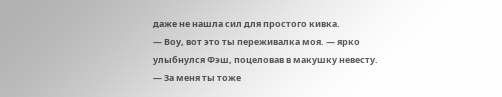даже не нашла сил для простого кивка.
— Воу, вот это ты переживалка моя. — ярко улыбнулся Фэш, поцеловав в макушку невесту.
— За меня ты тоже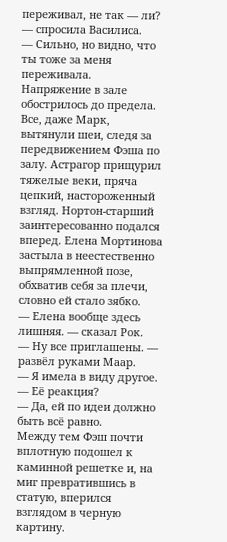переживал, не так — ли? — спросила Василиса.
— Сильно, но видно, что ты тоже за меня переживала.
Напряжение в зале обострилось до предела. Все, даже Марк, вытянули шеи, следя за передвижением Фэша по залу. Астрагор прищурил тяжелые веки, пряча цепкий, настороженный взгляд. Нортон-старший заинтересованно подался вперед. Елена Мортинова застыла в неестественно выпрямленной позе, обхватив себя за плечи, словно ей стало зябко.
— Елена вообще здесь лишняя. — сказал Рок.
— Ну все приглашены. — развёл руками Маар.
— Я имела в виду другое.
— Её реакция?
— Да, ей по идеи должно быть всё равно.
Между тем Фэш почти вплотную подошел к каминной решетке и, на миг превратившись в статую, вперился взглядом в черную картину.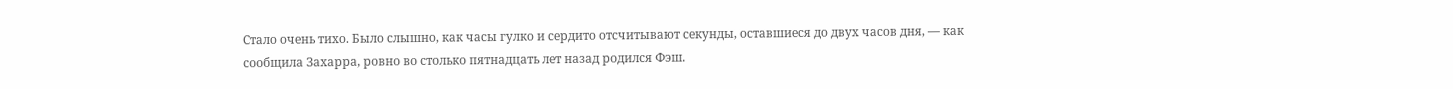Стало очень тихо. Было слышно, как часы гулко и сердито отсчитывают секунды, оставшиеся до двух часов дня, — как сообщила Захарра, ровно во столько пятнадцать лет назад родился Фэш.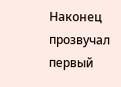Наконец прозвучал первый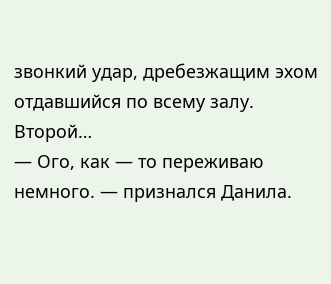звонкий удар, дребезжащим эхом отдавшийся по всему залу. Второй…
— Ого, как — то переживаю немного. — признался Данила.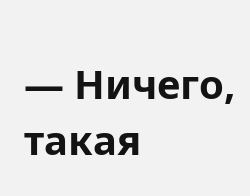— Ничего, такая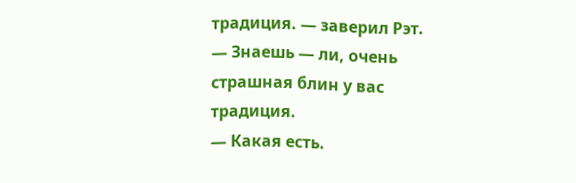традиция. — заверил Рэт.
— Знаешь — ли, очень страшная блин у вас традиция.
— Какая есть.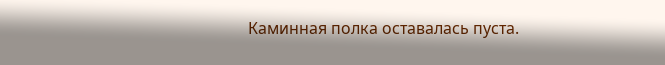Каминная полка оставалась пуста.